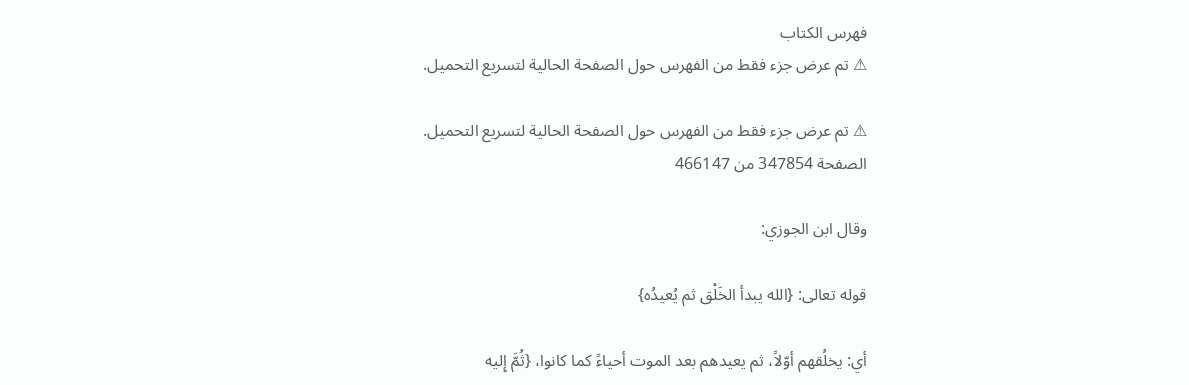فهرس الكتاب
⚠ تم عرض جزء فقط من الفهرس حول الصفحة الحالية لتسريع التحميل.

⚠ تم عرض جزء فقط من الفهرس حول الصفحة الحالية لتسريع التحميل.
الصفحة 347854 من 466147

وقال ابن الجوزي:

قوله تعالى: {الله يبدأ الخَلْق ثم يُعيدُه}

أي: يخلُقهم أوّلاً، ثم يعيدهم بعد الموت أحياءً كما كانوا، {ثُمَّ إِليه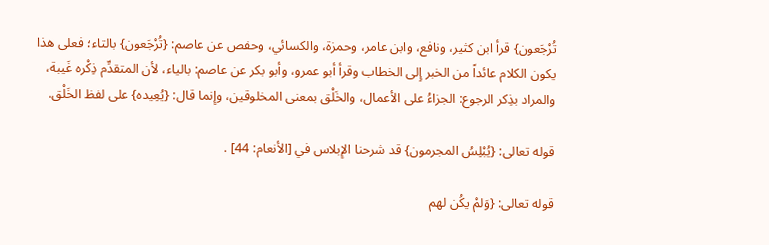تُرْجَعون} قرأ ابن كثير، ونافع، وابن عامر، وحمزة، والكسائي، وحفص عن عاصم: {تُرْجَعون} بالتاء؛ فعلى هذا يكون الكلام عائداً من الخبر إِلى الخطاب وقرأ أبو عمرو، وأبو بكر عن عاصم: بالياء، لأن المتقدِّم ذِكْره غَيبة، والمراد بذِكر الرجوع: الجزاءُ على الأعمال، والخَلْق بمعنى المخلوقين، وإِنما قال: {يُعِيده} على لفظ الخَلْق.

قوله تعالى: {يُبْلِسُ المجرمون} قد شرحنا الإِبلاس في [الأنعام: 44] .

قوله تعالى: {وَلمْ يكُن لهم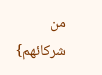من شركائهم}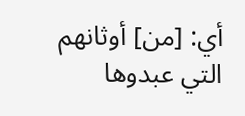أي: [من] أوثانهم التي عبدوها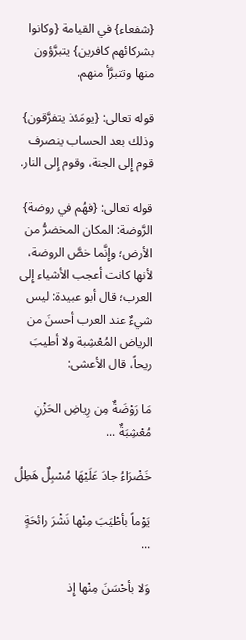{شفعاء} في القيامة {وكانوا بشركائهم كافرين} يتبرَّؤون منها وتتبرَّأ منهم.

قوله تعالى: {يومَئذ يتفرَّقون} وذلك بعد الحساب ينصرف قوم إِلى الجنة، وقوم إِلى النار.

قوله تعالى: {فهُم في روضة} الرَّوضة: المكان المخضرُّ من الأرض؛ وإِنَّما خصَّ الروضة، لأنها كانت أعجب الأشياء إِلى العرب؛ قال أبو عبيدة: ليس شيءٌ عند العرب أحسنَ من الرياض المُعْشِبة ولا أطيبَ ريحاً، قال الأعشى:

مَا رَوْضَةٌ مِن رِياضِ الحَزْنِ مُعْشِبَةٌ ...

خَضْرَاءُ جادَ عَلَيْهَا مُسْبِلٌ هَطِلُ

يَوْماً بأطْيَبَ مِنْها نَشْرَ رائحَةٍ ...

وَلا بأحْسَنَ مِنْها إِذ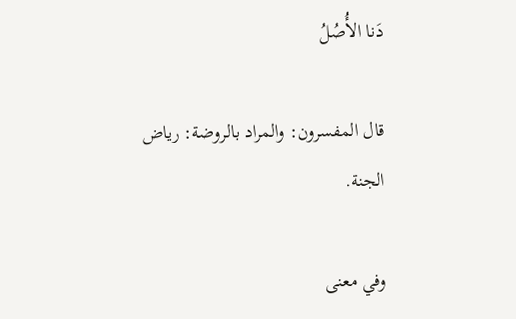دَنا الأُصُلُ

قال المفسرون: والمراد بالروضة: رياض الجنة.

وفي معنى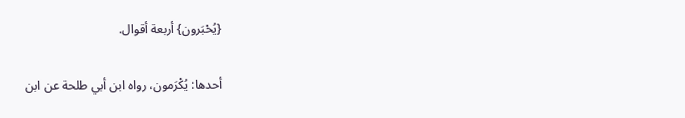{يُحْبَرون} أربعة أقوال.

أحدها: يُكْرَمون، رواه ابن أبي طلحة عن ابن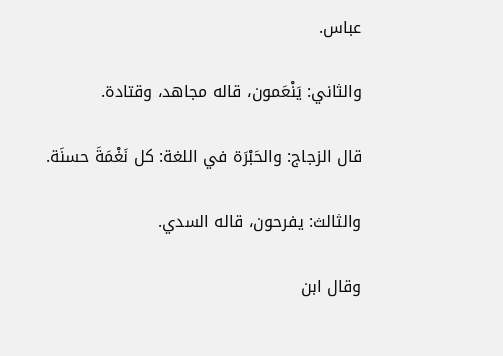عباس.

والثاني: يَنْعَمون، قاله مجاهد، وقتادة.

قال الزجاج: والحَبْرَة في اللغة: كل نَغْمَةَ حسنَة.

والثالث: يفرحون، قاله السدي.

وقال ابن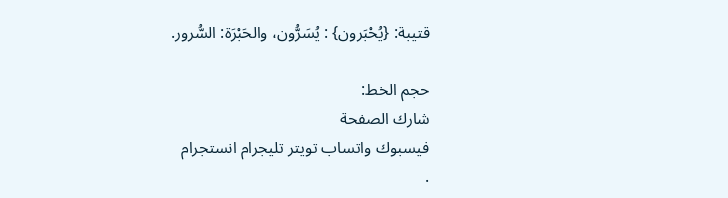قتيبة: {يُحْبَرون} : يُسَرُّون، والحَبْرَة: السُّرور.

حجم الخط:
شارك الصفحة
فيسبوك واتساب تويتر تليجرام انستجرام
.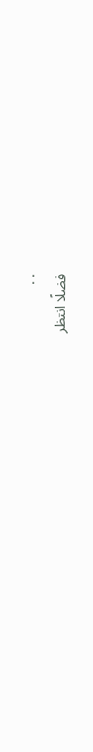. .
فضلًا انتظر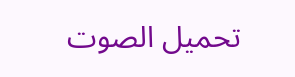تحميل الصوت